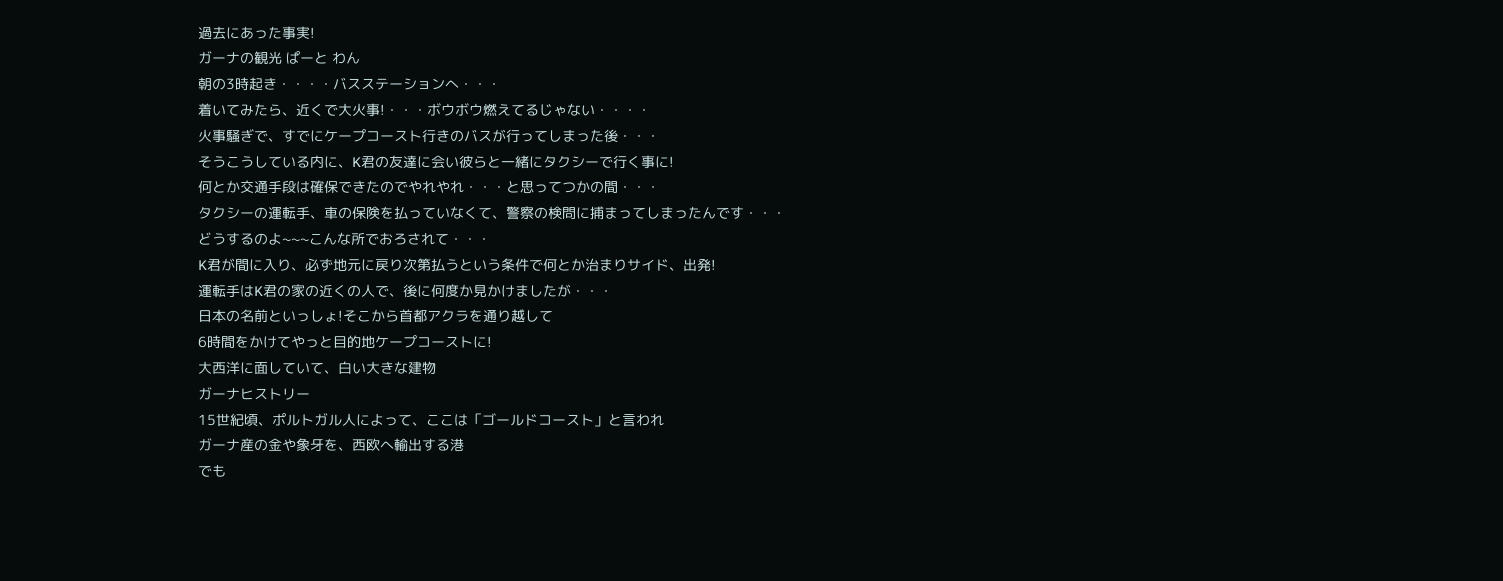過去にあった事実!
ガーナの観光 ぱーと わん
朝の3時起き・・・・バスステーションへ・・・
着いてみたら、近くで大火事!・・・ボウボウ燃えてるじゃない・・・・
火事騒ぎで、すでにケープコースト行きのバスが行ってしまった後・・・
そうこうしている内に、K君の友達に会い彼らと一緒にタクシーで行く事に!
何とか交通手段は確保できたのでやれやれ・・・と思ってつかの間・・・
タクシーの運転手、車の保険を払っていなくて、警察の検問に捕まってしまったんです・・・
どうするのよ~~~こんな所でおろされて・・・
K君が間に入り、必ず地元に戻り次第払うという条件で何とか治まりサイド、出発!
運転手はK君の家の近くの人で、後に何度か見かけましたが・・・
日本の名前といっしょ!そこから首都アクラを通り越して
6時間をかけてやっと目的地ケープコーストに!
大西洋に面していて、白い大きな建物
ガーナヒストリー
15世紀頃、ポルトガル人によって、ここは「ゴールドコースト」と言われ
ガーナ産の金や象牙を、西欧へ輸出する港
でも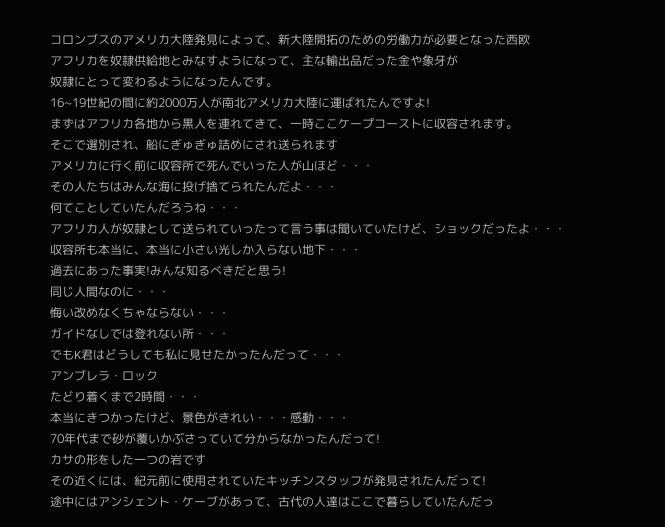コロンブスのアメリカ大陸発見によって、新大陸開拓のための労働力が必要となった西欧
アフリカを奴隷供給地とみなすようになって、主な輸出品だった金や象牙が
奴隷にとって変わるようになったんです。
16~19世紀の間に約2000万人が南北アメリカ大陸に運ばれたんですよ!
まずはアフリカ各地から黒人を連れてきて、一時ここケープコーストに収容されます。
そこで選別され、船にぎゅぎゅ詰めにされ送られます
アメリカに行く前に収容所で死んでいった人が山ほど・・・
その人たちはみんな海に投げ捨てられたんだよ・・・
何てことしていたんだろうね・・・
アフリカ人が奴隷として送られていったって言う事は聞いていたけど、ショックだったよ・・・
収容所も本当に、本当に小さい光しか入らない地下・・・
過去にあった事実!みんな知るべきだと思う!
同じ人間なのに・・・
悔い改めなくちゃならない・・・
ガイドなしでは登れない所・・・
でもK君はどうしても私に見せたかったんだって・・・
アンブレラ・ロック
たどり着くまで2時間・・・
本当にきつかったけど、景色がきれい・・・感動・・・
70年代まで砂が覆いかぶさっていて分からなかったんだって!
カサの形をした一つの岩です
その近くには、紀元前に使用されていたキッチンスタッフが発見されたんだって!
途中にはアンシェント・ケーブがあって、古代の人達はここで暮らしていたんだっ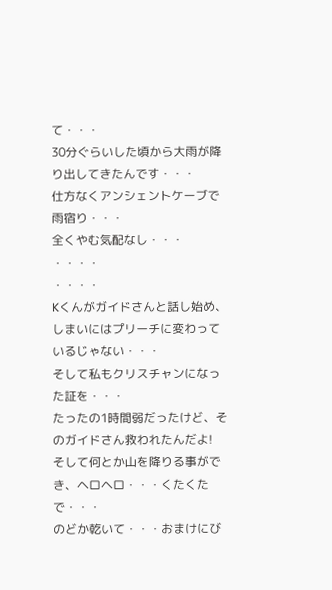て・・・
30分ぐらいした頃から大雨が降り出してきたんです・・・
仕方なくアンシェントケーブで雨宿り・・・
全くやむ気配なし・・・
・・・・
・・・・
Kくんがガイドさんと話し始め、しまいにはプリーチに変わっているじゃない・・・
そして私もクリスチャンになった証を・・・
たったの1時間弱だったけど、そのガイドさん救われたんだよ!
そして何とか山を降りる事ができ、ヘロヘロ・・・くたくたで・・・
のどか乾いて・・・おまけにび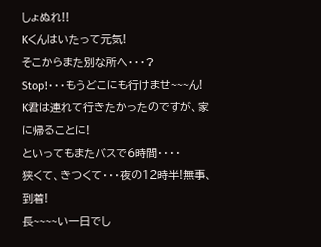しょぬれ!!
Kくんはいたって元気!
そこからまた別な所へ・・・?
Stop!・・・もうどこにも行けませ~~~ん!
K君は連れて行きたかったのですが、家に帰ることに!
といってもまたバスで6時間・・・・
狭くて、きつくて・・・夜の12時半!無事、到着!
長~~~~い一日でし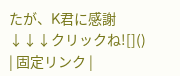たが、K君に感謝
↓↓↓クリックね![]()
| 固定リンク |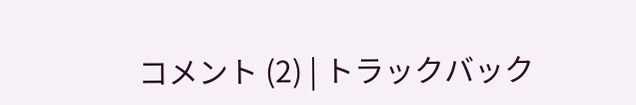コメント (2) | トラックバック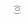(0)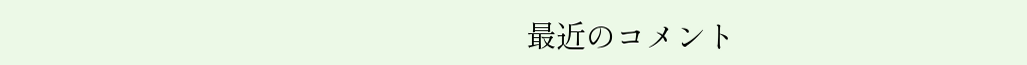最近のコメント